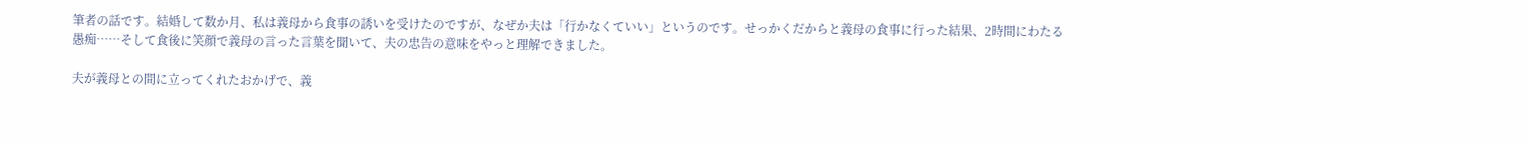筆者の話です。結婚して数か月、私は義母から食事の誘いを受けたのですが、なぜか夫は「行かなくていい」というのです。せっかくだからと義母の食事に行った結果、2時間にわたる愚痴……そして食後に笑顔で義母の言った言葉を聞いて、夫の忠告の意味をやっと理解できました。

夫が義母との間に立ってくれたおかげで、義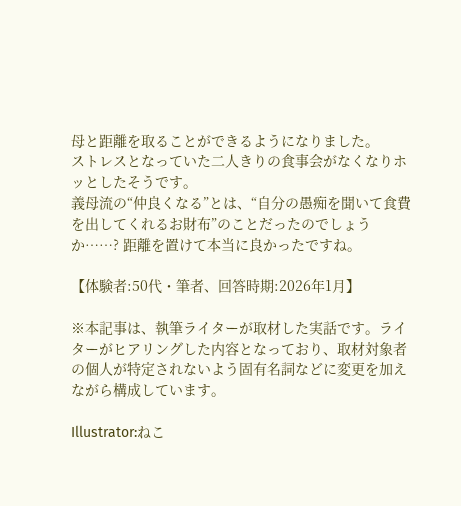母と距離を取ることができるようになりました。
ストレスとなっていた二人きりの食事会がなくなりホッとしたそうです。
義母流の“仲良くなる”とは、“自分の愚痴を聞いて食費を出してくれるお財布”のことだったのでしょうか……? 距離を置けて本当に良かったですね。

【体験者:50代・筆者、回答時期:2026年1月】

※本記事は、執筆ライターが取材した実話です。ライターがヒアリングした内容となっており、取材対象者の個人が特定されないよう固有名詞などに変更を加えながら構成しています。

Illustrator:ねこ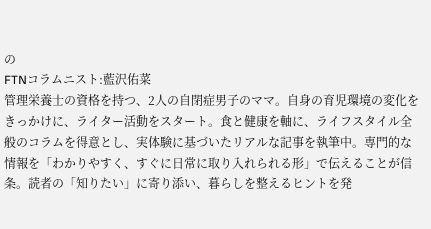の
FTNコラムニスト:藍沢佑菜
管理栄養士の資格を持つ、2人の自閉症男子のママ。自身の育児環境の変化をきっかけに、ライター活動をスタート。食と健康を軸に、ライフスタイル全般のコラムを得意とし、実体験に基づいたリアルな記事を執筆中。専門的な情報を「わかりやすく、すぐに日常に取り入れられる形」で伝えることが信条。読者の「知りたい」に寄り添い、暮らしを整えるヒントを発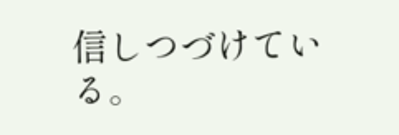信しつづけている。